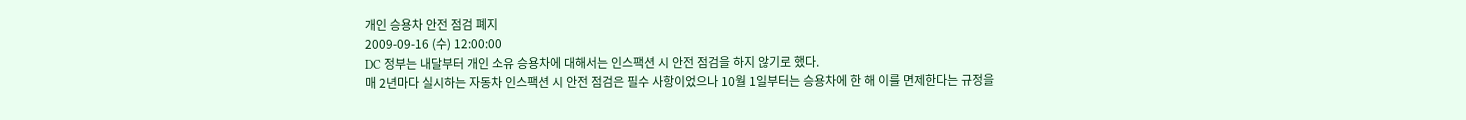개인 승용차 안전 점검 폐지
2009-09-16 (수) 12:00:00
DC 정부는 내달부터 개인 소유 승용차에 대해서는 인스팩션 시 안전 점검을 하지 않기로 했다.
매 2년마다 실시하는 자동차 인스팩션 시 안전 점검은 필수 사항이었으나 10월 1일부터는 승용차에 한 해 이를 면제한다는 규정을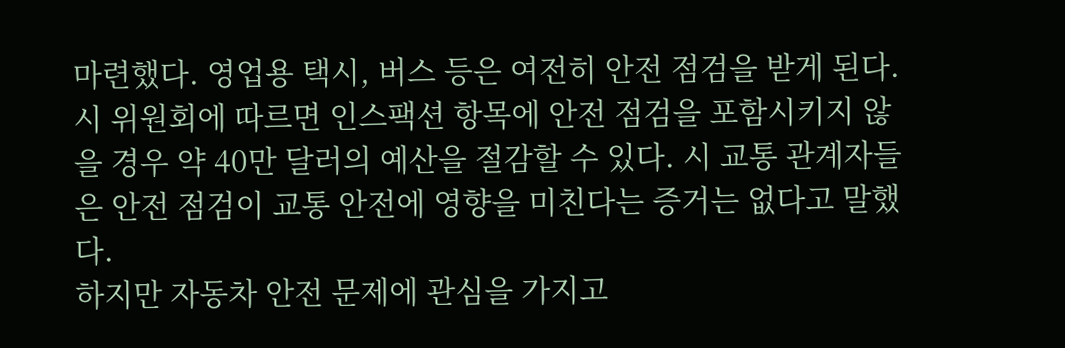마련했다. 영업용 택시, 버스 등은 여전히 안전 점검을 받게 된다.
시 위원회에 따르면 인스팩션 항목에 안전 점검을 포함시키지 않을 경우 약 40만 달러의 예산을 절감할 수 있다. 시 교통 관계자들은 안전 점검이 교통 안전에 영향을 미친다는 증거는 없다고 말했다.
하지만 자동차 안전 문제에 관심을 가지고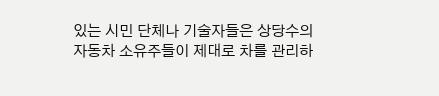있는 시민 단체나 기술자들은 상당수의 자동차 소유주들이 제대로 차를 관리하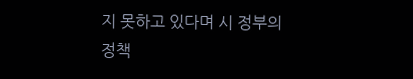지 못하고 있다며 시 정부의 정책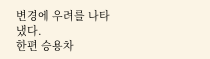변경에 우려를 나타냈다.
한편 승용차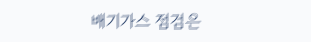배기가스 점검은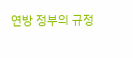연방 정부의 규정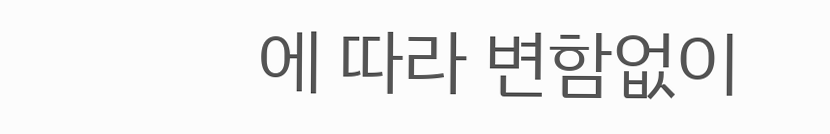에 따라 변함없이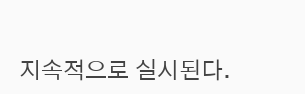지속적으로 실시된다.